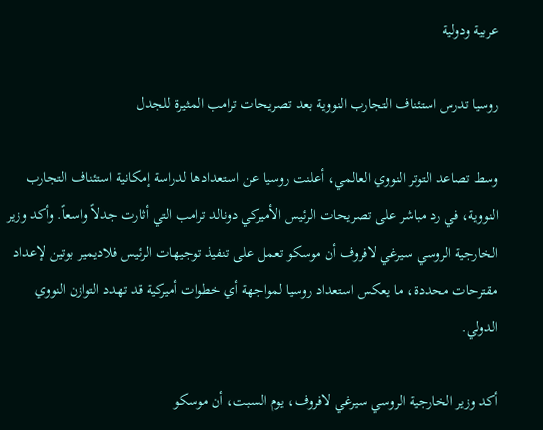عربية ودولية

روسيا تدرس استئناف التجارب النووية بعد تصريحات ترامب المثيرة للجدل

وسط تصاعد التوتر النووي العالمي، أعلنت روسيا عن استعدادها لدراسة إمكانية استئناف التجارب النووية، في رد مباشر على تصريحات الرئيس الأميركي دونالد ترامب التي أثارت جدلاً واسعاً. وأكد وزير الخارجية الروسي سيرغي لافروف أن موسكو تعمل على تنفيذ توجيهات الرئيس فلاديمير بوتين لإعداد مقترحات محددة، ما يعكس استعداد روسيا لمواجهة أي خطوات أميركية قد تهدد التوازن النووي الدولي.

أكد وزير الخارجية الروسي سيرغي لافروف، يوم السبت، أن موسكو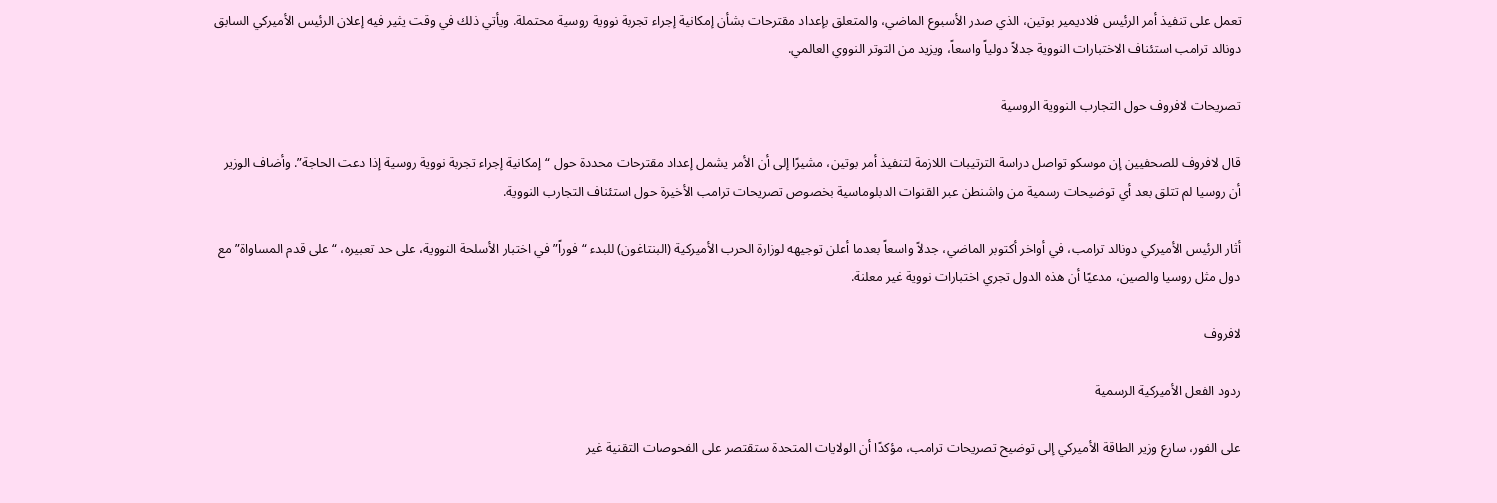تعمل على تنفيذ أمر الرئيس فلاديمير بوتين، الذي صدر الأسبوع الماضي، والمتعلق بإعداد مقترحات بشأن إمكانية إجراء تجربة نووية روسية محتملة. ويأتي ذلك في وقت يثير فيه إعلان الرئيس الأميركي السابق دونالد ترامب استئناف الاختبارات النووية جدلاً دولياً واسعاً، ويزيد من التوتر النووي العالمي.

تصريحات لافروف حول التجارب النووية الروسية

قال لافروف للصحفيين إن موسكو تواصل دراسة الترتيبات اللازمة لتنفيذ أمر بوتين، مشيرًا إلى أن الأمر يشمل إعداد مقترحات محددة حول “إمكانية إجراء تجربة نووية روسية إذا دعت الحاجة”. وأضاف الوزير أن روسيا لم تتلق بعد أي توضيحات رسمية من واشنطن عبر القنوات الدبلوماسية بخصوص تصريحات ترامب الأخيرة حول استئناف التجارب النووية.

أثار الرئيس الأميركي دونالد ترامب، في أواخر أكتوبر الماضي، جدلاً واسعاً بعدما أعلن توجيهه لوزارة الحرب الأميركية (البنتاغون) للبدء “فوراً” في اختبار الأسلحة النووية، على حد تعبيره، “على قدم المساواة” مع دول مثل روسيا والصين، مدعيًا أن هذه الدول تجري اختبارات نووية غير معلنة.

لافروف

ردود الفعل الأميركية الرسمية

على الفور، سارع وزير الطاقة الأميركي إلى توضيح تصريحات ترامب، مؤكدًا أن الولايات المتحدة ستقتصر على الفحوصات التقنية غير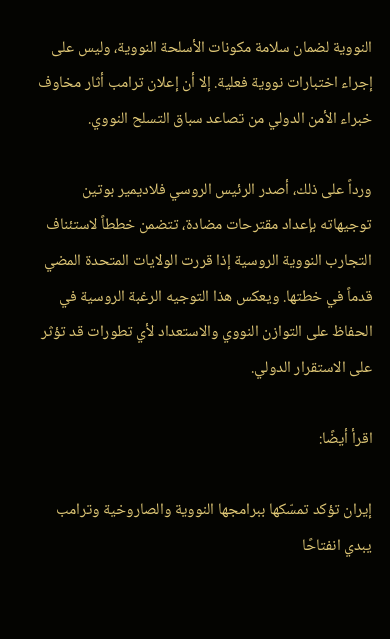النووية لضمان سلامة مكونات الأسلحة النووية، وليس على إجراء اختبارات نووية فعلية. إلا أن إعلان ترامب أثار مخاوف خبراء الأمن الدولي من تصاعد سباق التسلح النووي.

ورداً على ذلك، أصدر الرئيس الروسي فلاديمير بوتين توجيهاته بإعداد مقترحات مضادة، تتضمن خططاً لاستئناف التجارب النووية الروسية إذا قررت الولايات المتحدة المضي قدماً في خطتها. ويعكس هذا التوجيه الرغبة الروسية في الحفاظ على التوازن النووي والاستعداد لأي تطورات قد تؤثر على الاستقرار الدولي.

اقرأ أيضًا:

إيران تؤكد تمسّكها ببرامجها النووية والصاروخية وترامب يبدي انفتاحًا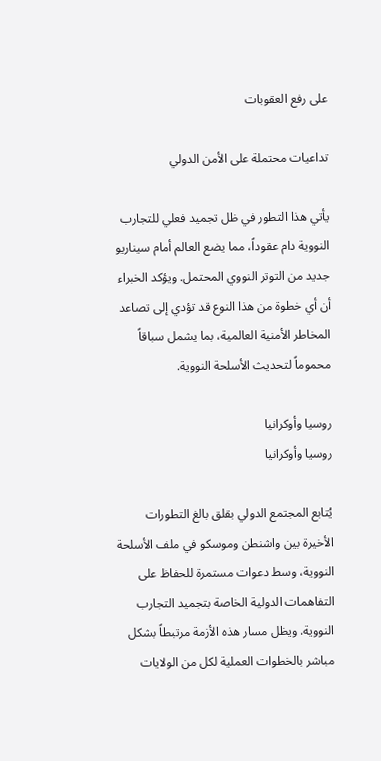على رفع العقوبات

تداعيات محتملة على الأمن الدولي

يأتي هذا التطور في ظل تجميد فعلي للتجارب النووية دام عقوداً، مما يضع العالم أمام سيناريو جديد من التوتر النووي المحتمل. ويؤكد الخبراء أن أي خطوة من هذا النوع قد تؤدي إلى تصاعد المخاطر الأمنية العالمية، بما يشمل سباقاً محموماً لتحديث الأسلحة النووية.

روسيا وأوكرانيا
روسيا وأوكرانيا

يُتابع المجتمع الدولي بقلق بالغ التطورات الأخيرة بين واشنطن وموسكو في ملف الأسلحة النووية، وسط دعوات مستمرة للحفاظ على التفاهمات الدولية الخاصة بتجميد التجارب النووية. ويظل مسار هذه الأزمة مرتبطاً بشكل مباشر بالخطوات العملية لكل من الولايات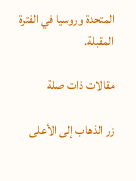المتحدة وروسيا في الفترة المقبلة.

مقالات ذات صلة

زر الذهاب إلى الأعلى